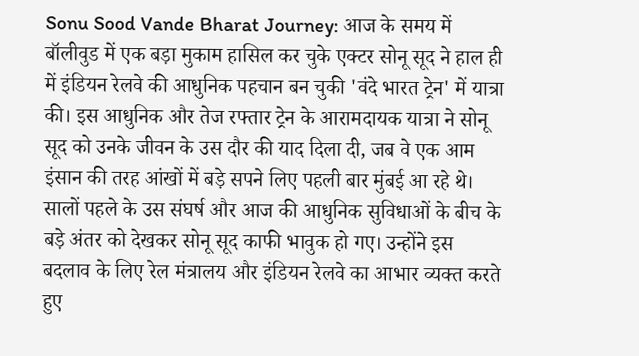Sonu Sood Vande Bharat Journey: आज के समय में बॉलीवुड में एक बड़ा मुकाम हासिल कर चुके एक्टर सोनू सूद ने हाल ही में इंडियन रेलवे की आधुनिक पहचान बन चुकी 'वंदे भारत ट्रेन' में यात्रा की। इस आधुनिक और तेज रफ्तार ट्रेन के आरामदायक यात्रा ने सोनू सूद को उनके जीवन के उस दौर की याद दिला दी, जब वे एक आम इंसान की तरह आंखों में बड़े सपने लिए पहली बार मुंबई आ रहे थे।
सालों पहले के उस संघर्ष और आज की आधुनिक सुविधाओं के बीच के बड़े अंतर को देखकर सोनू सूद काफी भावुक हो गए। उन्होंने इस बदलाव के लिए रेल मंत्रालय और इंडियन रेलवे का आभार व्यक्त करते हुए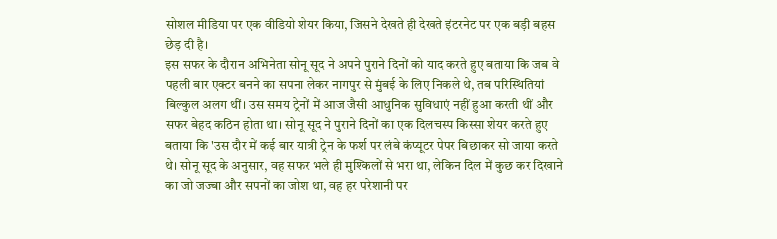सोशल मीडिया पर एक वीडियो शेयर किया, जिसने देखते ही देखते इंटरनेट पर एक बड़ी बहस छेड़ दी है।
इस सफर के दौरान अभिनेता सोनू सूद ने अपने पुराने दिनों को याद करते हुए बताया कि जब वे पहली बार एक्टर बनने का सपना लेकर नागपुर से मुंबई के लिए निकले थे, तब परिस्थितियां बिल्कुल अलग थीं। उस समय ट्रेनों में आज जैसी आधुनिक सुविधाएं नहीं हुआ करती थीं और सफर बेहद कठिन होता था। सोनू सूद ने पुराने दिनों का एक दिलचस्प किस्सा शेयर करते हुए बताया कि 'उस दौर में कई बार यात्री ट्रेन के फर्श पर लंबे कंप्यूटर पेपर बिछाकर सो जाया करते थे। सोनू सूद के अनुसार, वह सफर भले ही मुश्किलों से भरा था, लेकिन दिल में कुछ कर दिखाने का जो जज्बा और सपनों का जोश था, वह हर परेशानी पर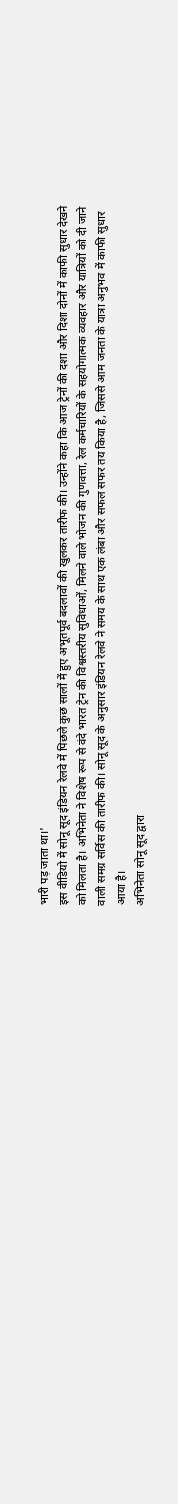भारी पड़ जाता था।'
इस वीडियो में सोनू सूद इंडियन रेलवे में पिछले कुछ सालों में हुए अभूतपूर्व बदलावों की खुलकर तारीफ की। उन्होंने कहा कि आज ट्रेनों की दशा और दिशा दोनों में काफी सुधार देखने को मिलता है। अभिनेता ने विशेष रूप से वंदे भारत ट्रेन की विश्वस्तरीय सुविधाओं, मिलने वाले भोजन की गुणवत्ता, रेल कर्मचारियों के सहयोगात्मक व्यवहार और यात्रियों को दी जाने वाली समग्र सर्विस की तारीफ की। सोनू सूद के अनुसार इंडियन रेलवे ने समय के साथ एक लंबा और सफल सफर तय किया है, जिससे आम जनता के यात्रा अनुभव में काफी सुधार आया है।
अभिनेता सोनू सूद द्वारा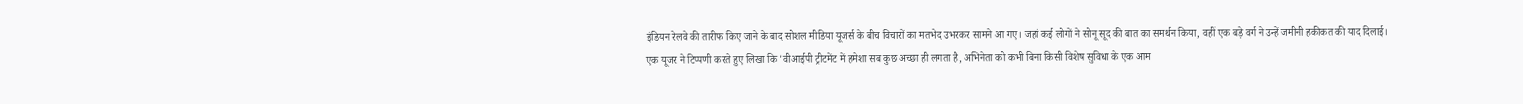इंडियन रेलवे की तारीफ किए जाने के बाद सोशल मीडिया यूजर्स के बीच विचारों का मतभेद उभरकर सामने आ गए। जहां कई लोगों ने सोनू सूद की बात का समर्थन किया, वहीं एक बड़े वर्ग ने उन्हें जमीनी हकीकत की याद दिलाई।
एक यूजर ने टिप्पणी करते हुए लिखा कि 'वीआईपी ट्रीटमेंट में हमेशा सब कुछ अच्छा ही लगता है, अभिनेता को कभी बिना किसी विशेष सुविधा के एक आम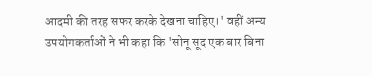आदमी की तरह सफर करके देखना चाहिए।' वहीं अन्य उपयोगकर्ताओं ने भी कहा कि 'सोनू सूद एक बार बिना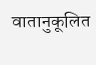वातानुकूलित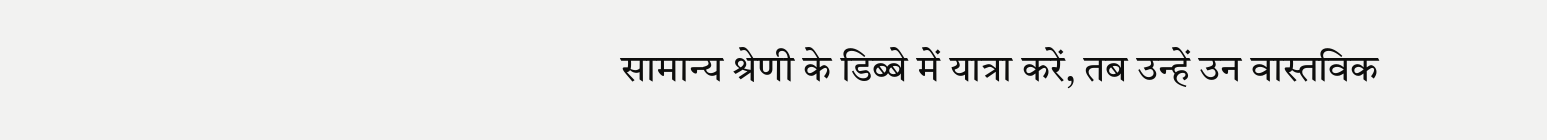सामान्य श्रेणी के डिब्बे में यात्रा करें, तब उन्हें उन वास्तविक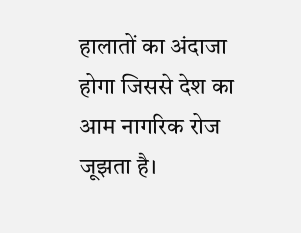हालातों का अंदाजा होगा जिससे देश का आम नागरिक रोज जूझता है।